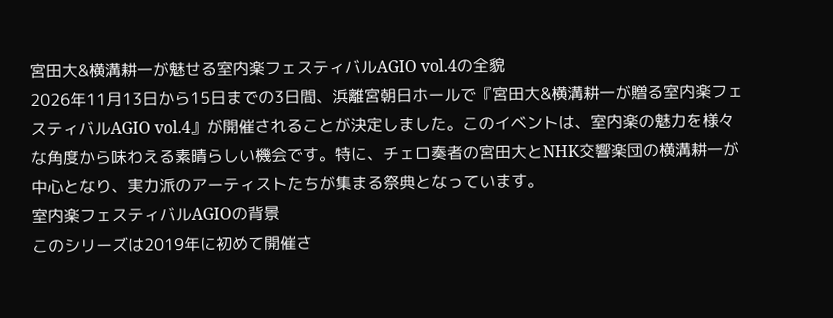宮田大&横溝耕一が魅せる室内楽フェスティバルAGIO vol.4の全貌
2026年11月13日から15日までの3日間、浜離宮朝日ホールで『宮田大&横溝耕一が贈る室内楽フェスティバルAGIO vol.4』が開催されることが決定しました。このイベントは、室内楽の魅力を様々な角度から味わえる素晴らしい機会です。特に、チェロ奏者の宮田大とNHK交響楽団の横溝耕一が中心となり、実力派のアーティストたちが集まる祭典となっています。
室内楽フェスティバルAGIOの背景
このシリーズは2019年に初めて開催さ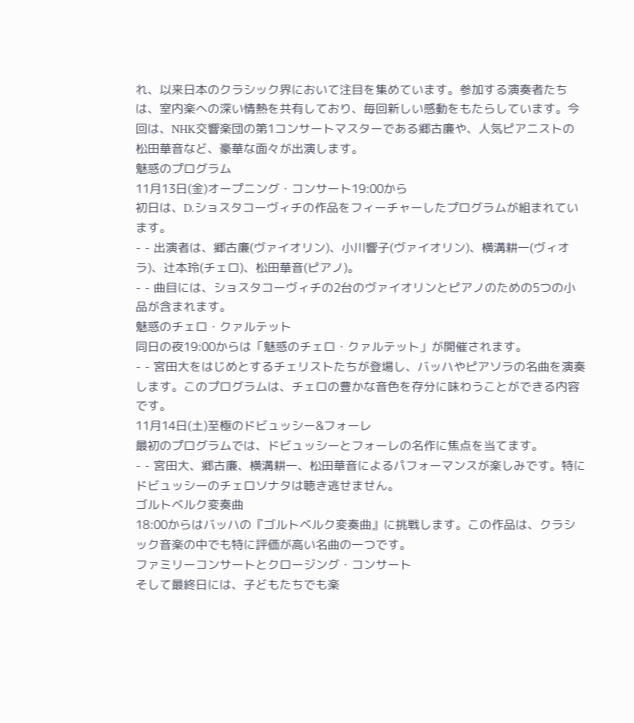れ、以来日本のクラシック界において注目を集めています。参加する演奏者たちは、室内楽への深い情熱を共有しており、毎回新しい感動をもたらしています。今回は、NHK交響楽団の第1コンサートマスターである郷古廉や、人気ピアニストの松田華音など、豪華な面々が出演します。
魅惑のプログラム
11月13日(金)オープニング・コンサート19:00から
初日は、D.ショスタコーヴィチの作品をフィーチャーしたプログラムが組まれています。
- - 出演者は、郷古廉(ヴァイオリン)、小川響子(ヴァイオリン)、横溝耕一(ヴィオラ)、辻本玲(チェロ)、松田華音(ピアノ)。
- - 曲目には、ショスタコーヴィチの2台のヴァイオリンとピアノのための5つの小品が含まれます。
魅惑のチェロ・クァルテット
同日の夜19:00からは「魅惑のチェロ・クァルテット」が開催されます。
- - 宮田大をはじめとするチェリストたちが登場し、バッハやピアソラの名曲を演奏します。このプログラムは、チェロの豊かな音色を存分に味わうことができる内容です。
11月14日(土)至極のドビュッシー&フォーレ
最初のプログラムでは、ドビュッシーとフォーレの名作に焦点を当てます。
- - 宮田大、郷古廉、横溝耕一、松田華音によるパフォーマンスが楽しみです。特にドビュッシーのチェロソナタは聴き逃せません。
ゴルトベルク変奏曲
18:00からはバッハの『ゴルトベルク変奏曲』に挑戦します。この作品は、クラシック音楽の中でも特に評価が高い名曲の一つです。
ファミリーコンサートとクロージング・コンサート
そして最終日には、子どもたちでも楽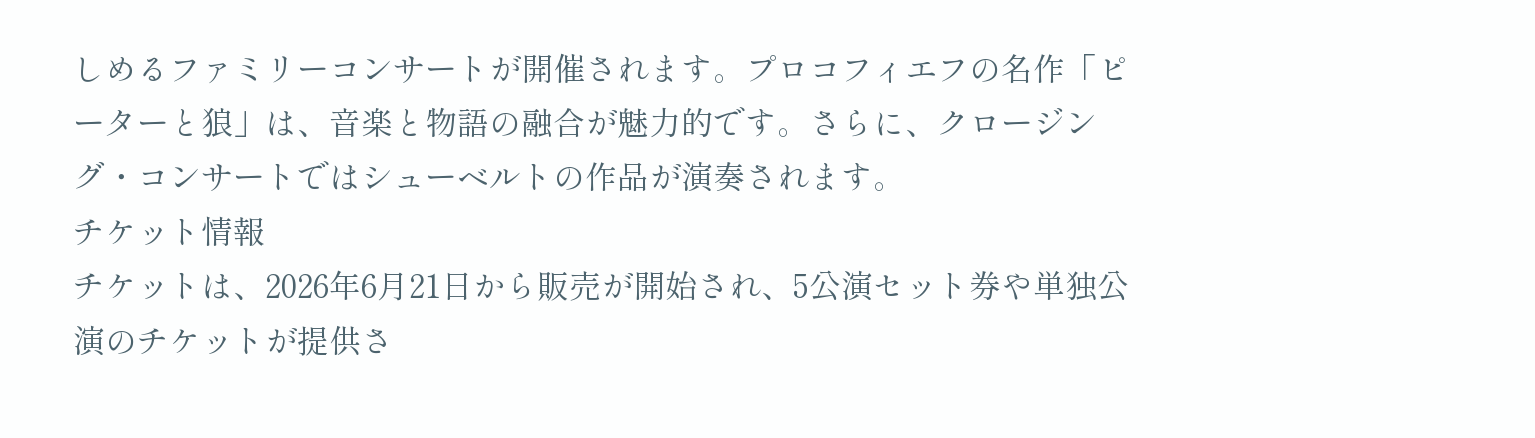しめるファミリーコンサートが開催されます。プロコフィエフの名作「ピーターと狼」は、音楽と物語の融合が魅力的です。さらに、クロージング・コンサートではシューベルトの作品が演奏されます。
チケット情報
チケットは、2026年6月21日から販売が開始され、5公演セット券や単独公演のチケットが提供さ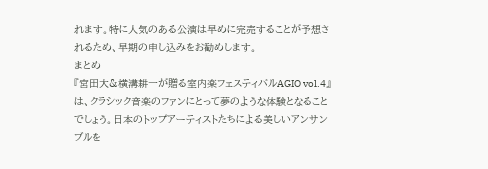れます。特に人気のある公演は早めに完売することが予想されるため、早期の申し込みをお勧めします。
まとめ
『宮田大&横溝耕一が贈る室内楽フェスティバルAGIO vol.4』は、クラシック音楽のファンにとって夢のような体験となることでしょう。日本のトップアーティストたちによる美しいアンサンブルを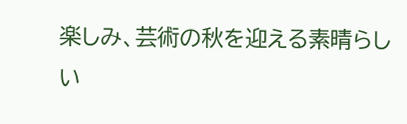楽しみ、芸術の秋を迎える素晴らしい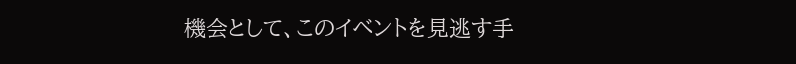機会として、このイベントを見逃す手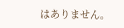はありません。